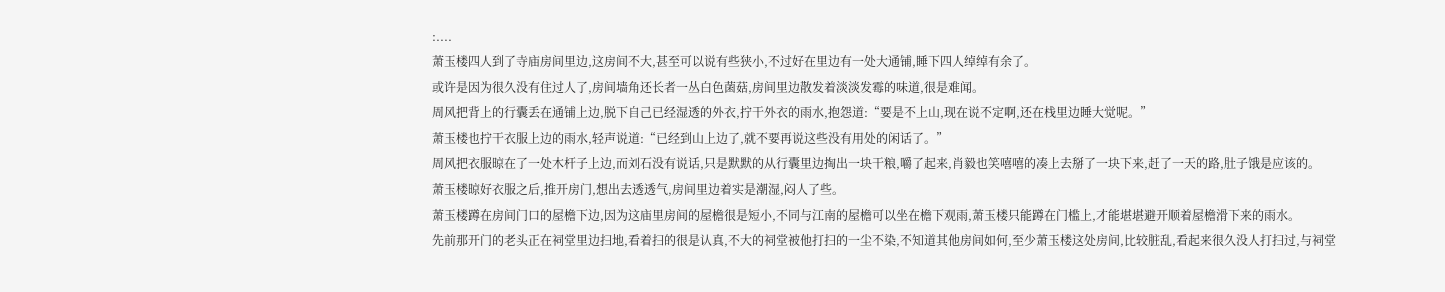:....
萧玉楼四人到了寺庙房间里边,这房间不大,甚至可以说有些狭小,不过好在里边有一处大通铺,睡下四人绰绰有余了。
或许是因为很久没有住过人了,房间墙角还长者一丛白色菌菇,房间里边散发着淡淡发霉的味道,很是难闻。
周风把背上的行囊丢在通铺上边,脱下自己已经湿透的外衣,拧干外衣的雨水,抱怨道:“要是不上山,现在说不定啊,还在栈里边睡大觉呢。”
萧玉楼也拧干衣服上边的雨水,轻声说道:“已经到山上边了,就不要再说这些没有用处的闲话了。”
周风把衣服晾在了一处木杆子上边,而刘石没有说话,只是默默的从行囊里边掏出一块干粮,嚼了起来,肖毅也笑嘻嘻的凑上去掰了一块下来,赶了一天的路,肚子饿是应该的。
萧玉楼晾好衣服之后,推开房门,想出去透透气,房间里边着实是潮湿,闷人了些。
萧玉楼蹲在房间门口的屋檐下边,因为这庙里房间的屋檐很是短小,不同与江南的屋檐可以坐在檐下观雨,萧玉楼只能蹲在门槛上,才能堪堪避开顺着屋檐滑下来的雨水。
先前那开门的老头正在祠堂里边扫地,看着扫的很是认真,不大的祠堂被他打扫的一尘不染,不知道其他房间如何,至少萧玉楼这处房间,比较脏乱,看起来很久没人打扫过,与祠堂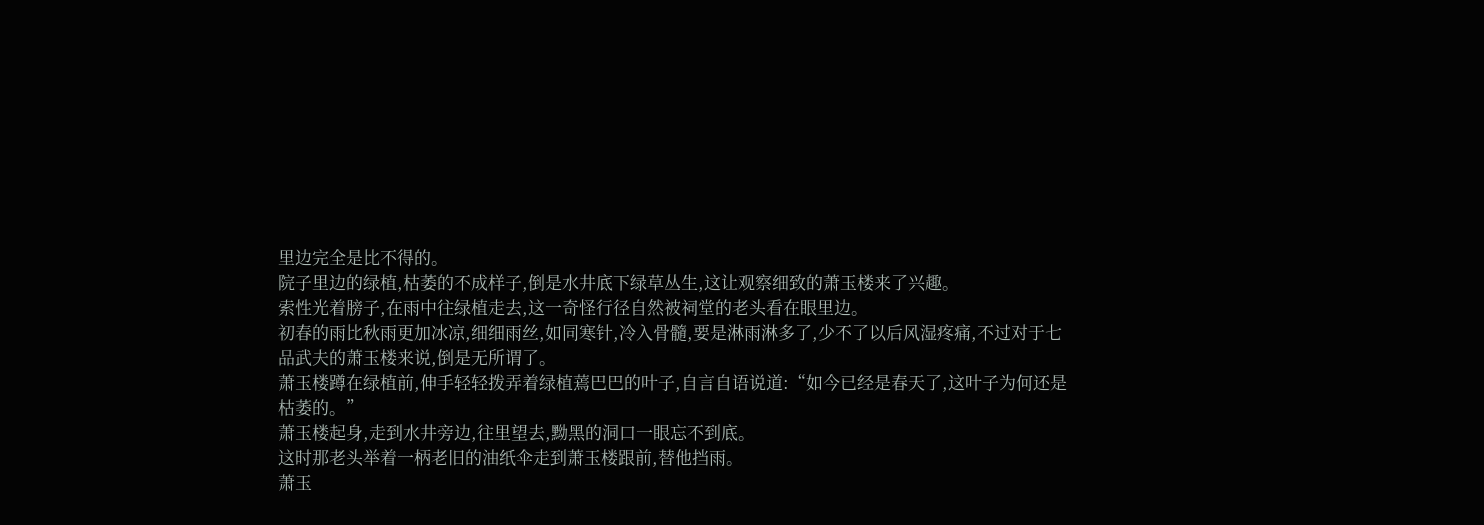里边完全是比不得的。
院子里边的绿植,枯萎的不成样子,倒是水井底下绿草丛生,这让观察细致的萧玉楼来了兴趣。
索性光着膀子,在雨中往绿植走去,这一奇怪行径自然被祠堂的老头看在眼里边。
初春的雨比秋雨更加冰凉,细细雨丝,如同寒针,冷入骨髓,要是淋雨淋多了,少不了以后风湿疼痛,不过对于七品武夫的萧玉楼来说,倒是无所谓了。
萧玉楼蹲在绿植前,伸手轻轻拨弄着绿植蔫巴巴的叶子,自言自语说道:“如今已经是春天了,这叶子为何还是枯萎的。”
萧玉楼起身,走到水井旁边,往里望去,黝黑的洞口一眼忘不到底。
这时那老头举着一柄老旧的油纸伞走到萧玉楼跟前,替他挡雨。
萧玉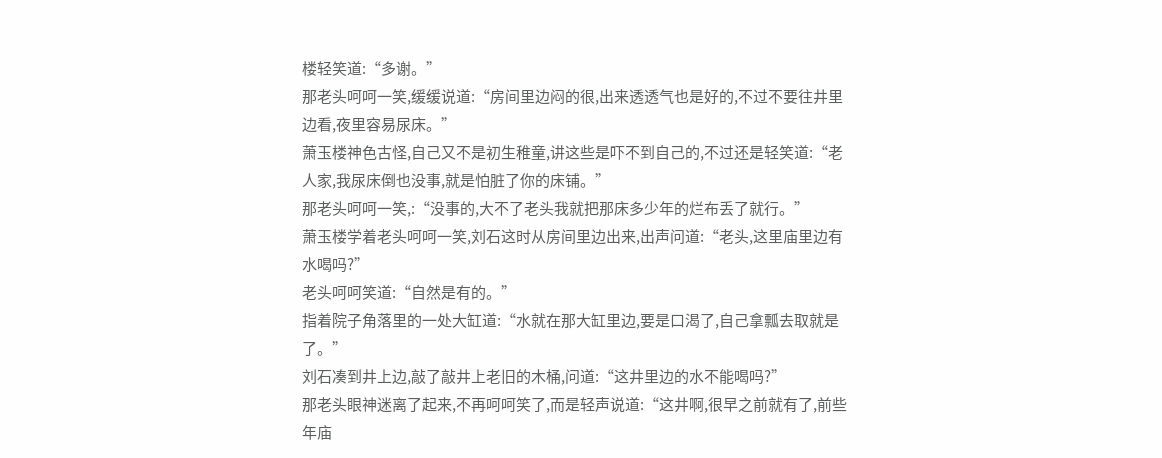楼轻笑道:“多谢。”
那老头呵呵一笑,缓缓说道:“房间里边闷的很,出来透透气也是好的,不过不要往井里边看,夜里容易尿床。”
萧玉楼神色古怪,自己又不是初生稚童,讲这些是吓不到自己的,不过还是轻笑道:“老人家,我尿床倒也没事,就是怕脏了你的床铺。”
那老头呵呵一笑,:“没事的,大不了老头我就把那床多少年的烂布丢了就行。”
萧玉楼学着老头呵呵一笑,刘石这时从房间里边出来,出声问道:“老头,这里庙里边有水喝吗?”
老头呵呵笑道:“自然是有的。”
指着院子角落里的一处大缸道:“水就在那大缸里边,要是口渴了,自己拿瓢去取就是了。”
刘石凑到井上边,敲了敲井上老旧的木桶,问道:“这井里边的水不能喝吗?”
那老头眼神迷离了起来,不再呵呵笑了,而是轻声说道:“这井啊,很早之前就有了,前些年庙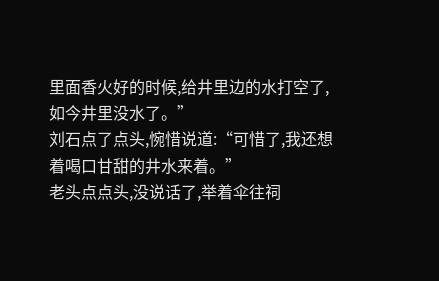里面香火好的时候,给井里边的水打空了,如今井里没水了。”
刘石点了点头,惋惜说道:“可惜了,我还想着喝口甘甜的井水来着。”
老头点点头,没说话了,举着伞往祠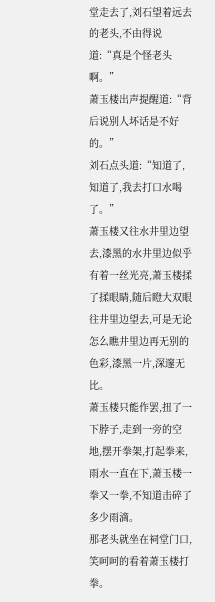堂走去了,刘石望着远去的老头,不由得说道:“真是个怪老头啊。”
萧玉楼出声提醒道:“背后说别人坏话是不好的。”
刘石点头道:“知道了,知道了,我去打口水喝了。”
萧玉楼又往水井里边望去,漆黑的水井里边似乎有着一丝光亮,萧玉楼揉了揉眼睛,随后瞪大双眼往井里边望去,可是无论怎么瞧井里边再无别的色彩,漆黑一片,深邃无比。
萧玉楼只能作罢,扭了一下脖子,走到一旁的空地,摆开拳架,打起拳来,雨水一直在下,萧玉楼一拳又一拳,不知道击碎了多少雨滴。
那老头就坐在祠堂门口,笑呵呵的看着萧玉楼打拳。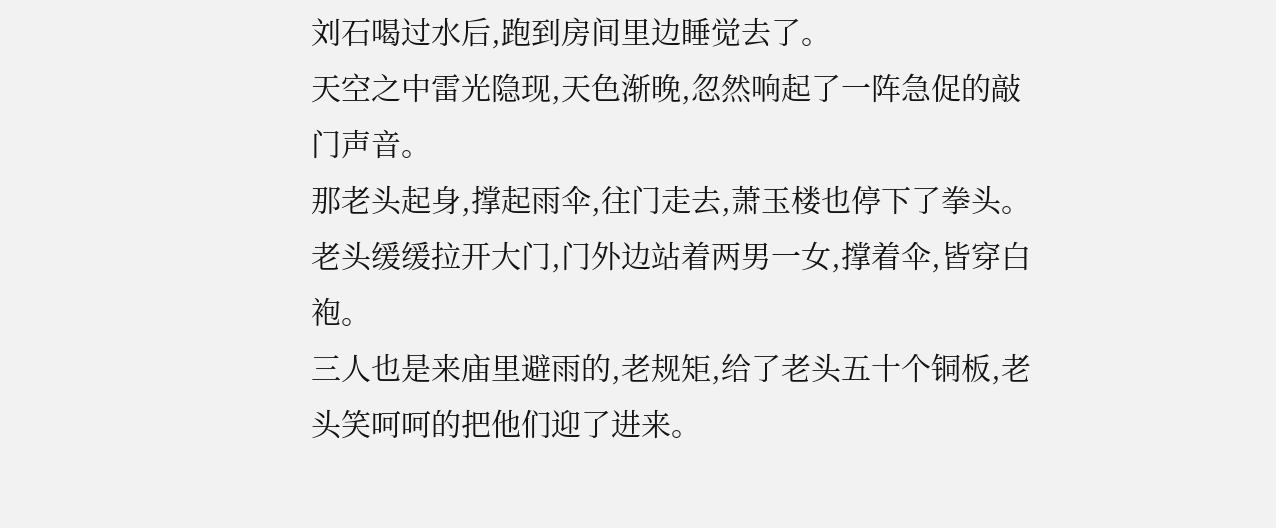刘石喝过水后,跑到房间里边睡觉去了。
天空之中雷光隐现,天色渐晚,忽然响起了一阵急促的敲门声音。
那老头起身,撑起雨伞,往门走去,萧玉楼也停下了拳头。
老头缓缓拉开大门,门外边站着两男一女,撑着伞,皆穿白袍。
三人也是来庙里避雨的,老规矩,给了老头五十个铜板,老头笑呵呵的把他们迎了进来。